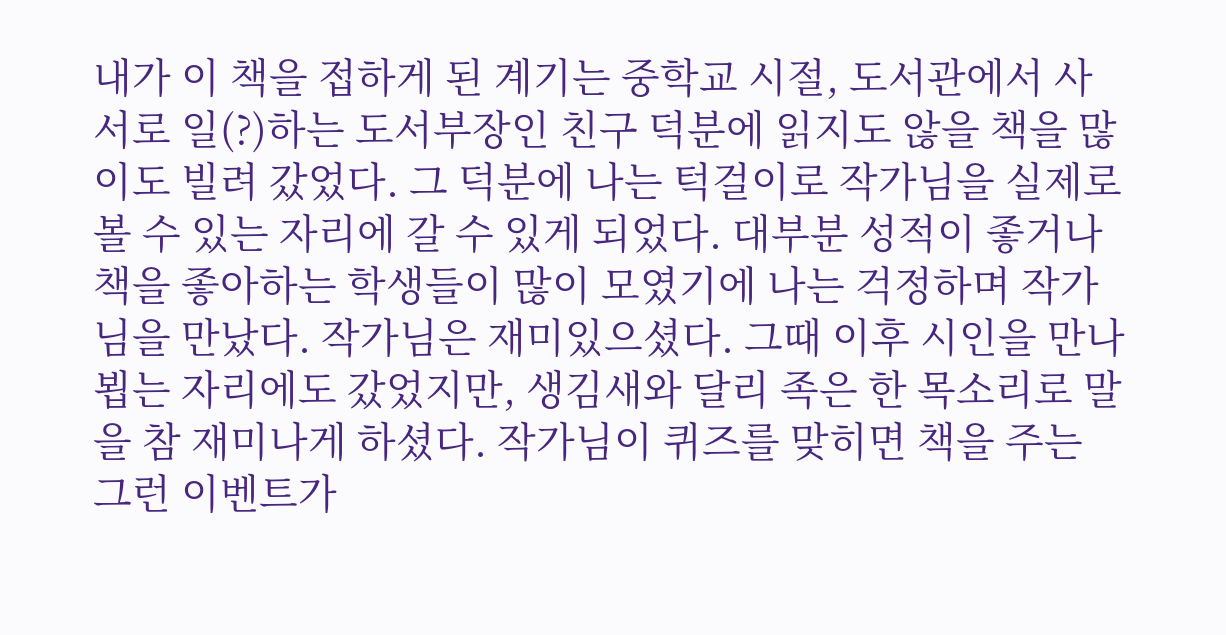내가 이 책을 접하게 된 계기는 중학교 시절, 도서관에서 사서로 일(?)하는 도서부장인 친구 덕분에 읽지도 않을 책을 많이도 빌려 갔었다. 그 덕분에 나는 턱걸이로 작가님을 실제로 볼 수 있는 자리에 갈 수 있게 되었다. 대부분 성적이 좋거나 책을 좋아하는 학생들이 많이 모였기에 나는 걱정하며 작가님을 만났다. 작가님은 재미있으셨다. 그때 이후 시인을 만나 뵙는 자리에도 갔었지만, 생김새와 달리 족은 한 목소리로 말을 참 재미나게 하셨다. 작가님이 퀴즈를 맞히면 책을 주는 그런 이벤트가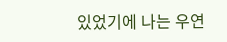있었기에 나는 우연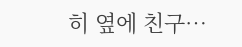히 옆에 친구…